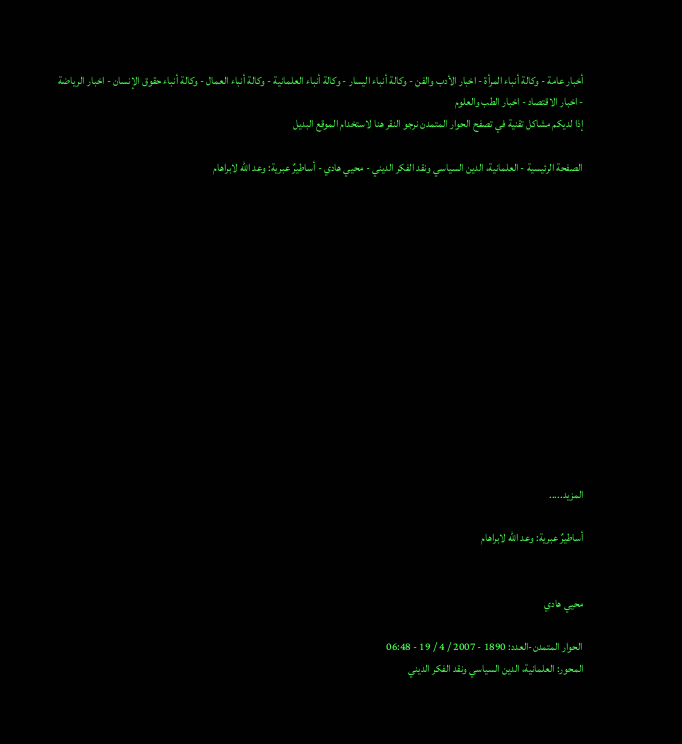أخبار عامة - وكالة أنباء المرأة - اخبار الأدب والفن - وكالة أنباء اليسار - وكالة أنباء العلمانية - وكالة أنباء العمال - وكالة أنباء حقوق الإنسان - اخبار الرياضة - اخبار الاقتصاد - اخبار الطب والعلوم
إذا لديكم مشاكل تقنية في تصفح الحوار المتمدن نرجو النقر هنا لاستخدام الموقع البديل

الصفحة الرئيسية - العلمانية، الدين السياسي ونقد الفكر الديني - محيي هادي - أساطيرٌ عبرية: وعد الله لابراهام














المزيد.....

أساطيرٌ عبرية: وعد الله لابراهام


محيي هادي

الحوار المتمدن-العدد: 1890 - 2007 / 4 / 19 - 06:48
المحور: العلمانية، الدين السياسي ونقد الفكر الديني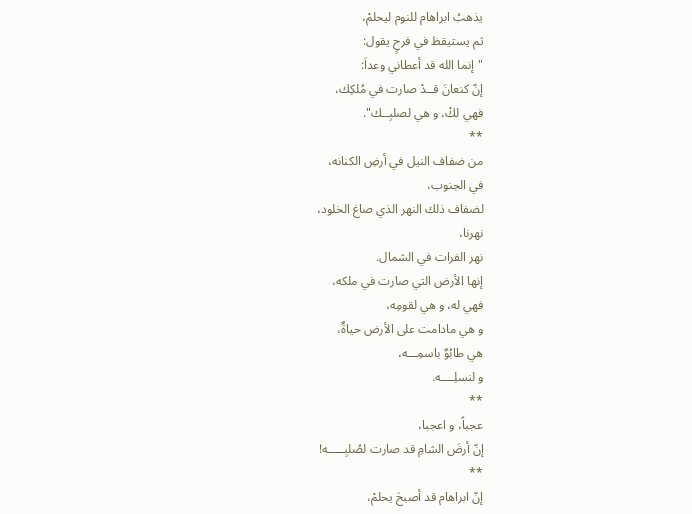يذهبُ ابراهام للنوم ليحلمْ،
ثم يستيقظ في فرحٍ يقول:
"إنما الله قد أعطاني وعداَ:
إنّ كنعانَ قــدْ صارت في مُلكِك،
فهي لكْ، و هي لصلبِــك".
**
من ضفاف النيل في أرضِ الكنانه،
في الجنوب،
لضفاف ذلك النهر الذي صاغ الخلود،
نهرنا،
نهر الفرات في الشمال.
إنها الأرض التي صارت في ملكه،
فهي له، و هي لقومِه،
و هي مادامت على الأرض حياةٌ،
هي طابُوٌ باسمِـــه،
و لنسلِــــه.
**
عجباً، و اعجبا،
إنّ أرضَ الشامِ قد صارت لصُلبِـــــه!
**
إنّ ابراهام قد أصبحَ يحلمْ،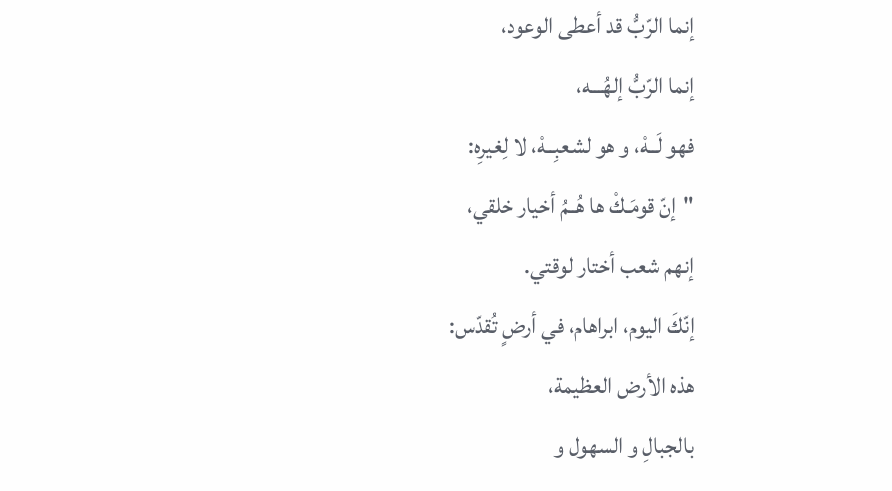إنما الرّبُّ قد أعطى الوعود،
إنما الرّبُّ إلهُـــه،
فهو لَــهْ، و هو لشعبِــهْ، لا لِغيرِه:
"إنّ قومَـكْ ها هُــمُ أخيار خلقي،
إنهم شعب أختار لوقتي.
إنّكَ اليوم، ابراهام، في أرضٍ تُقدّس:
هذه الأرض العظيمة،
بالجبالِ و السهول و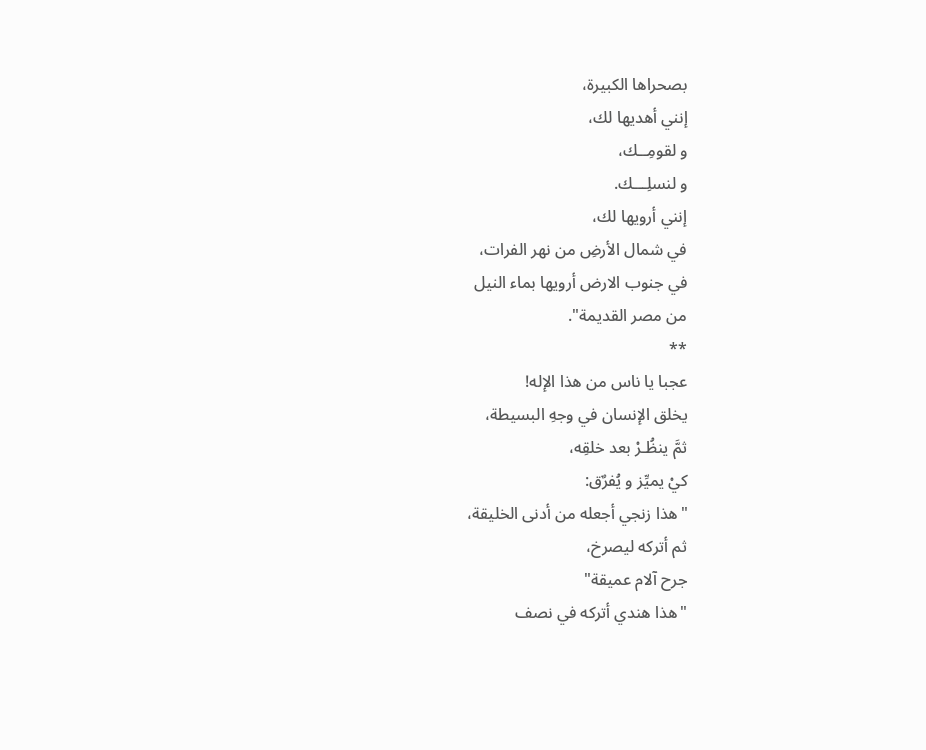بصحراها الكبيرة،
إنني أهديها لك،
و لقومِــك،
و لنسلِـــك.
إنني أرويها لك،
في شمال الأرضِ من نهر الفرات،
في جنوب الارض أرويها بماء النيل
من مصر القديمة".
**
عجبا يا ناس من هذا الإله!
يخلق الإنسان في وجهِ البسيطة،
ثمَّ ينظُـرْ بعد خلقِه،
كيْ يميِّز و يُفرٌق:
"هذا زنجي أجعله من أدنى الخليقة،
ثم أتركه ليصرخ،
جرح آلام عميقة"
"هذا هندي أتركه في نصف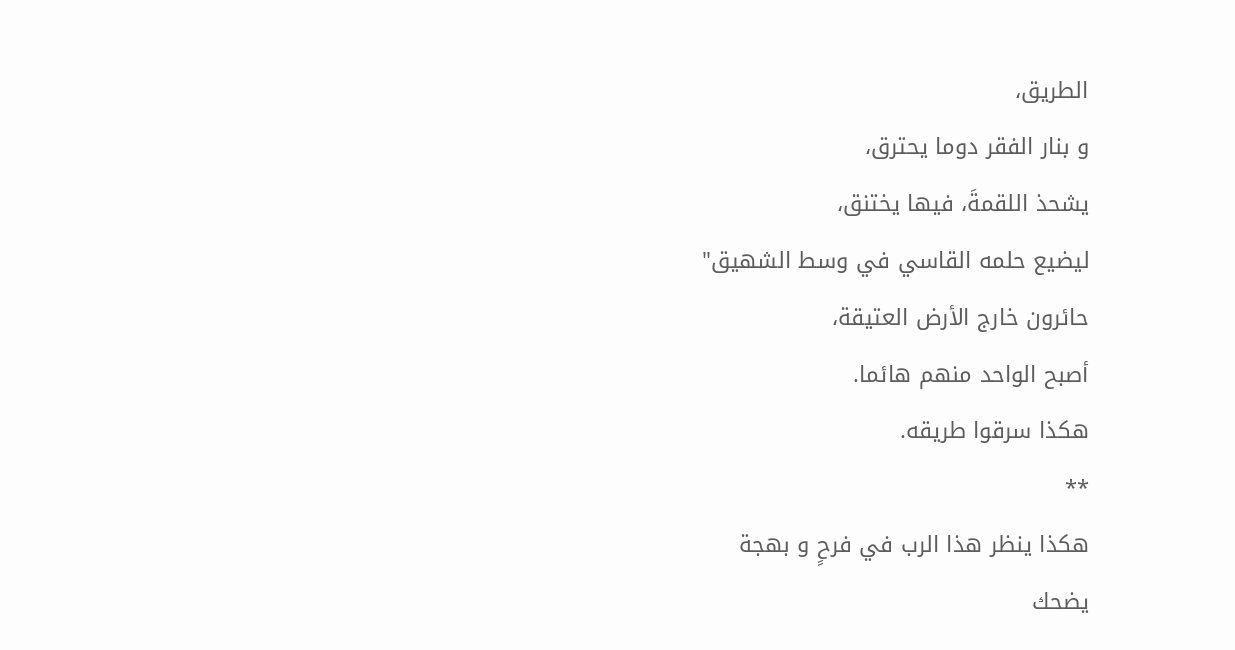الطريق،
و بنار الفقر دوما يحترق،
يشحذ اللقمةَ، فيها يختنق،
ليضيع حلمه القاسي في وسط الشهيق"
حائرون خارج الأرض العتيقة،
أصبح الواحد منهم هائما.
هكذا سرقوا طريقه.
**
هكذا ينظر هذا الرب في فرحٍ و بهجة
يضحك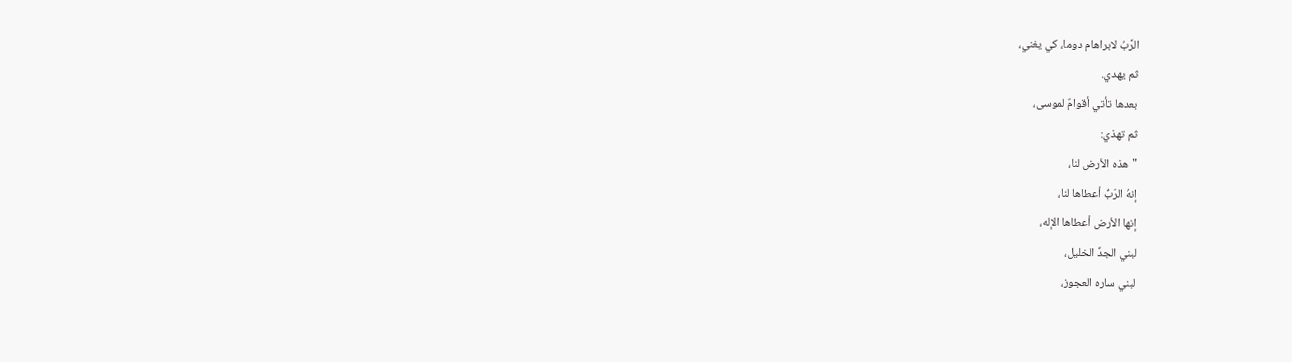الرَّبُ لابراهام دوما، كي يغني،
ثم يهدي.
بعدها تأتي أقوامٌ لموسى،
ثم تهذي:
"هذه الأرض لنا،
إنهُ الرّبُّ أعطاها لنا،
إنها الأرض أعطاها الإله،
لبني الجدِّ الخليل،
لبني ساره العجوز،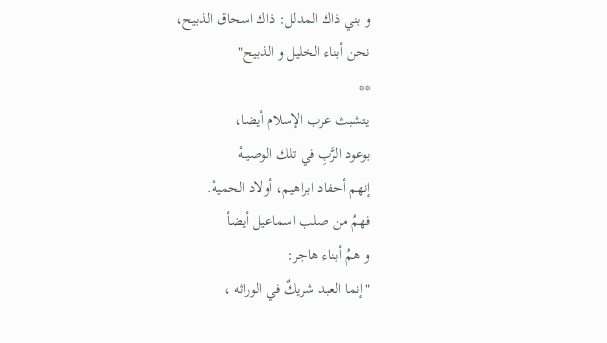و بني ذاك المدلل: ذاك اسحاق الذبيح،
نحن أبناء الخليل و الذبيح"
**
يتشبث عرب الإسلام أيضا،
بوعود الرَّبِ في تلك الوصيــهْ
إنهم أحفاد ابراهيم، أولاد الحميهْ.
فهمُ من صلب اسماعيل أيضأ
و همُ أبناء هاجر:
"إنما العبد شريكٌ في الوراثه ،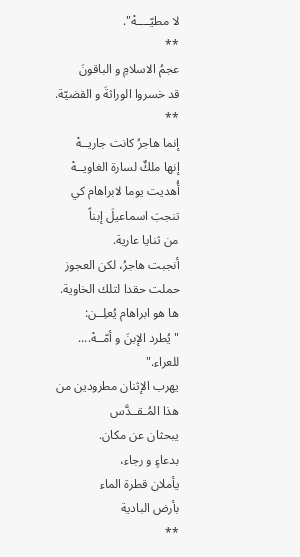لا مطيّــــهْ".
**
عجمُ الاسلامِ و الباقونَ
قد خسروا الوراثةَ و القضيّة.
**
إنما هاجرُ كانت جاريــهْ
إنها ملكٌ لسارة الغاويــهْ
أُهديت يوما لابراهام كي تنجبَ اسماعيلَ إبناً
من ثنايا عارية.
أنجبت هاجرُ، لكن العجوز
حملت حقدا لتلك الخاوية.
ها هو ابراهام يُعلِــن:
"يُطرد الإبنَ و أمّــهْ....
للعراء."
يهرب الإثنان مطرودين من هذا المُـقــدَّس
يبحثان عن مكان.
بدعاءٍ و رجاء،
يأملان قطرة الماء
بأرض البادية
**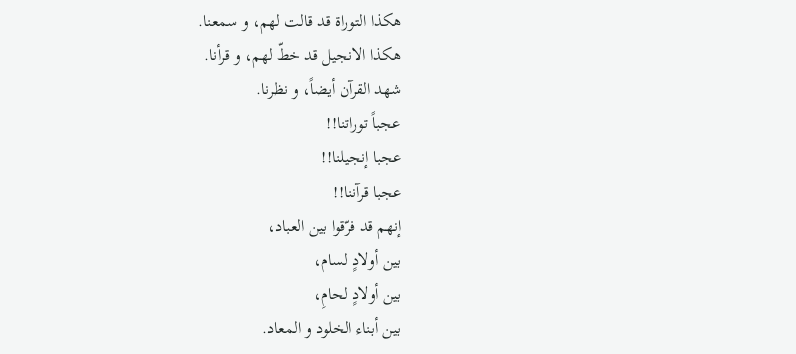هكذا التوراة قد قالت لهم، و سمعنا.
هكذا الانجيل قد خطّ لهم، و قرأنا.
شهد القرآن أيضاً، و نظرنا.
عجباً توراتنا!!
عجبا إنجيلنا!!
عجبا قرآننا!!
إنهم قد فرّقوا بين العباد،
بين أولادٍ لسام،
بين أولادٍ لحامِ،
بين أبناء الخلود و المعاد.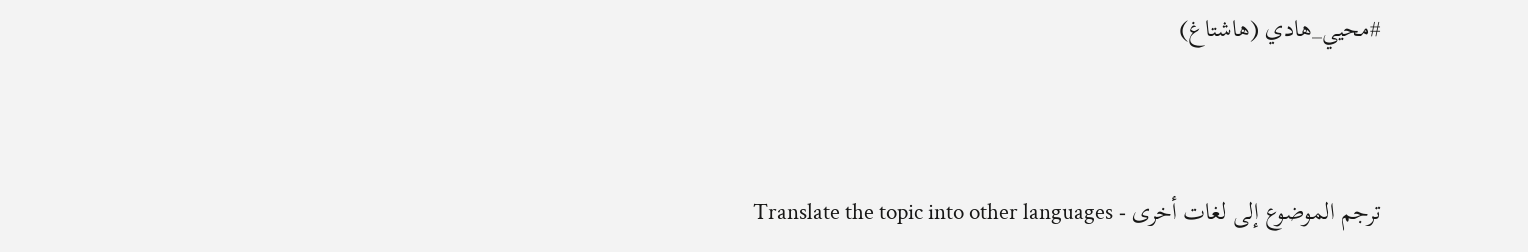#محيي_هادي (هاشتاغ)


ترجم الموضوع إلى لغات أخرى - Translate the topic into other languages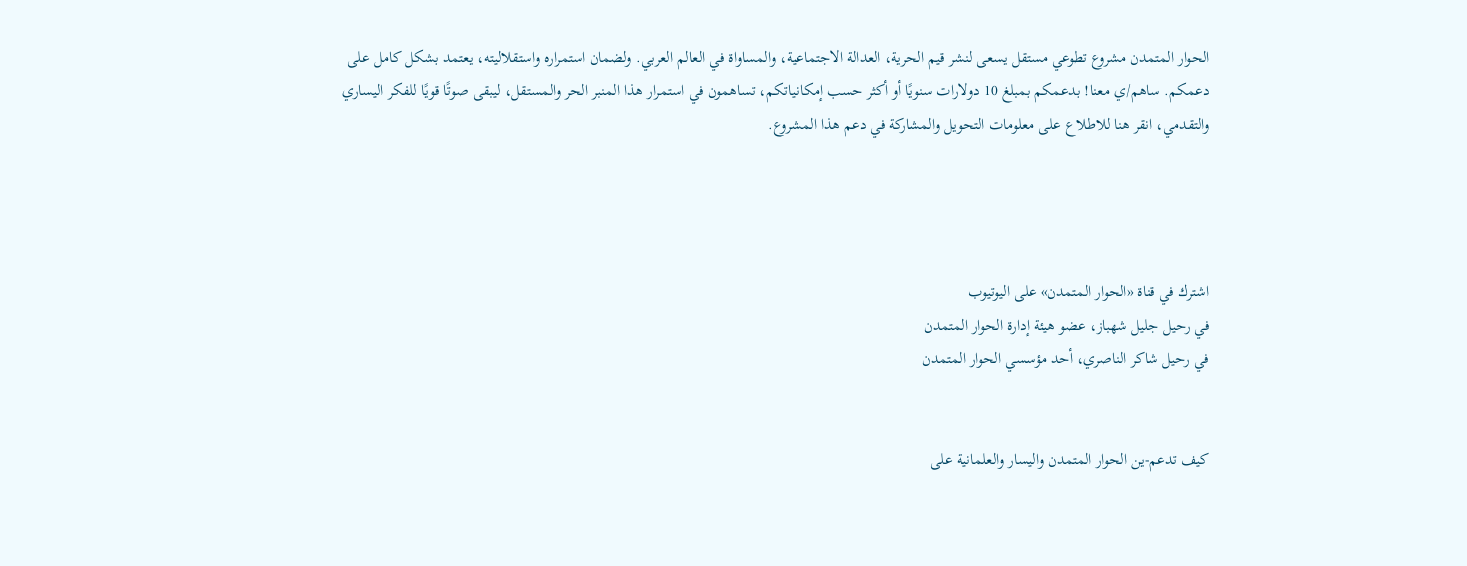الحوار المتمدن مشروع تطوعي مستقل يسعى لنشر قيم الحرية، العدالة الاجتماعية، والمساواة في العالم العربي. ولضمان استمراره واستقلاليته، يعتمد بشكل كامل على دعمكم. ساهم/ي معنا! بدعمكم بمبلغ 10 دولارات سنويًا أو أكثر حسب إمكانياتكم، تساهمون في استمرار هذا المنبر الحر والمستقل، ليبقى صوتًا قويًا للفكر اليساري والتقدمي، انقر هنا للاطلاع على معلومات التحويل والمشاركة في دعم هذا المشروع.




اشترك في قناة «الحوار المتمدن» على اليوتيوب
في رحيل جليل شهباز، عضو هيئة إدارة الحوار المتمدن
في رحيل شاكر الناصري، أحد مؤسسي الحوار المتمدن


كيف تدعم-ين الحوار المتمدن واليسار والعلمانية على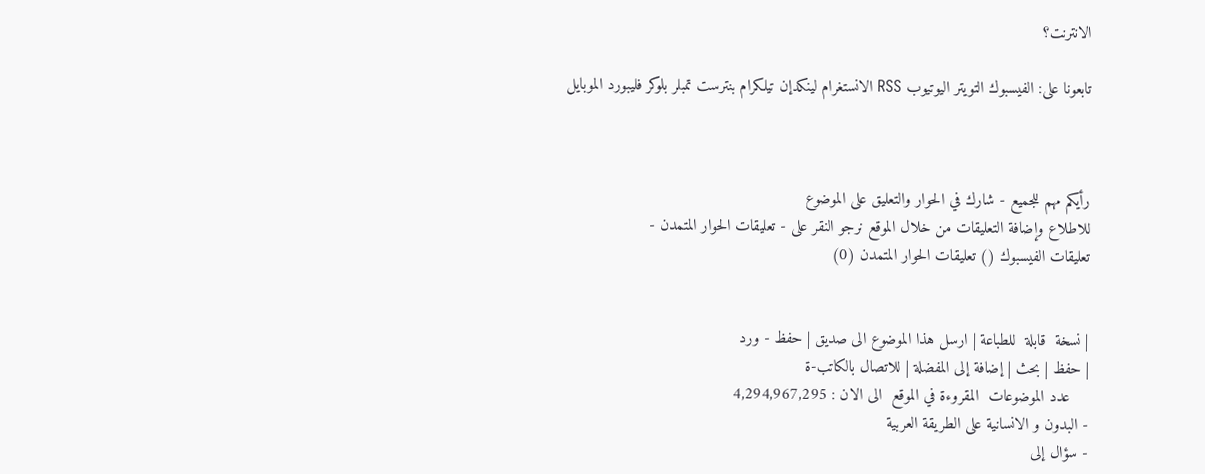الانترنت؟

تابعونا على: الفيسبوك التويتر اليوتيوب RSS الانستغرام لينكدإن تيلكرام بنترست تمبلر بلوكر فليبورد الموبايل



رأيكم مهم للجميع - شارك في الحوار والتعليق على الموضوع
للاطلاع وإضافة التعليقات من خلال الموقع نرجو النقر على - تعليقات الحوار المتمدن -
تعليقات الفيسبوك () تعليقات الحوار المتمدن (0)


| نسخة  قابلة  للطباعة | ارسل هذا الموضوع الى صديق | حفظ - ورد
| حفظ | بحث | إضافة إلى المفضلة | للاتصال بالكاتب-ة
    عدد الموضوعات  المقروءة في الموقع  الى الان : 4,294,967,295
- البدون و الانسانية على الطريقة العربية
- سؤال إلى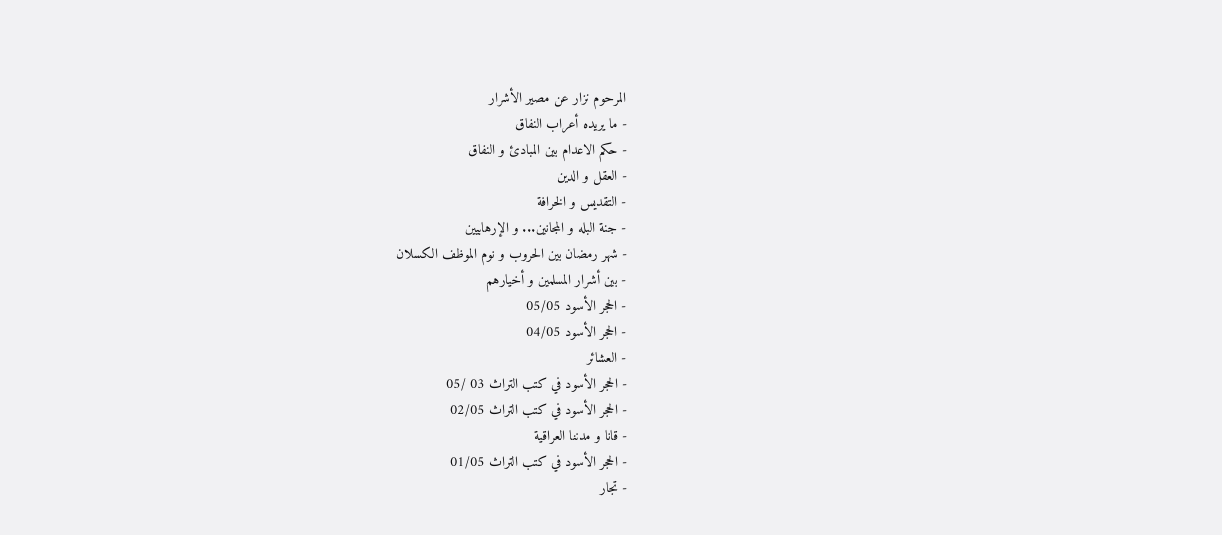المرحوم نزار عن مصير الأشرار
- ما يريده أعراب النفاق
- حكم الاعدام بين المبادئ و النفاق
- العقل و الدين
- التقديس و الخرافة
- جنة البله و المجانين... و الإرهابيين
- شهر رمضان بين الحروب و نوم الموظف الكسلان
- بين أشرار المسلمين و أخيارهم
- الحجر الأسود 05/05
- الحجر الأسود 04/05
- العشائر
- الحجر الأسود في كتب التراث 03 /05
- الحجر الأسود في كتب التراث 02/05
- قانا و مدننا العراقية
- الحجر الأسود في كتب التراث 01/05
- تجار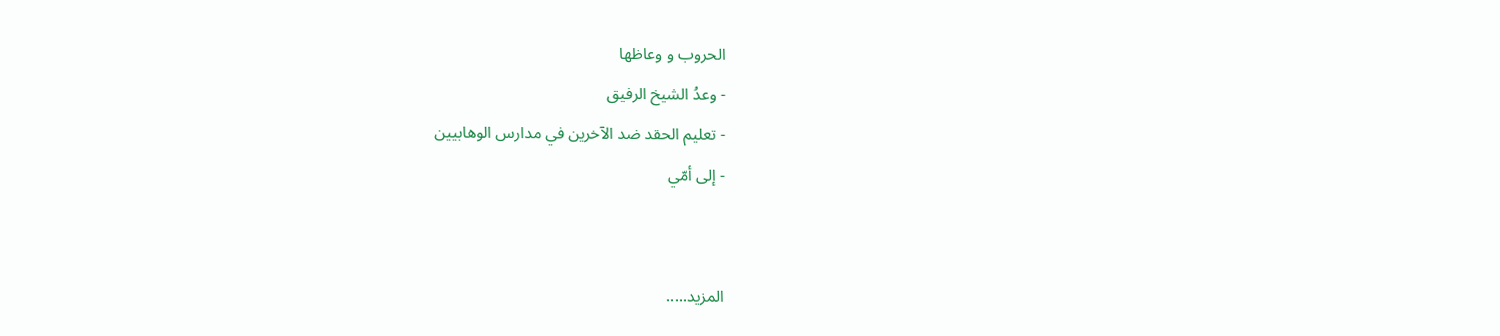الحروب و وعاظها
- وعدُ الشيخ الرفيق
- تعليم الحقد ضد الآخرين في مدارس الوهابيين
- إلى أمّي


المزيد.....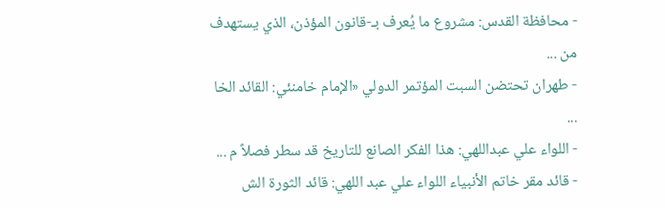- محافظة القدس: مشروع ما يُعرف بـ-قانون المؤذن، الذي يستهدف من ...
- طهران تحتضن السبت المؤتمر الدولي «الإمام خامنئي: القائد الخا ...
- اللواء علي عبداللهي: هذا الفكر الصانع للتاريخ قد سطر فصلاً م ...
- قائد مقر خاتم الأنبياء اللواء علي عبد اللهي: قائد الثورة الش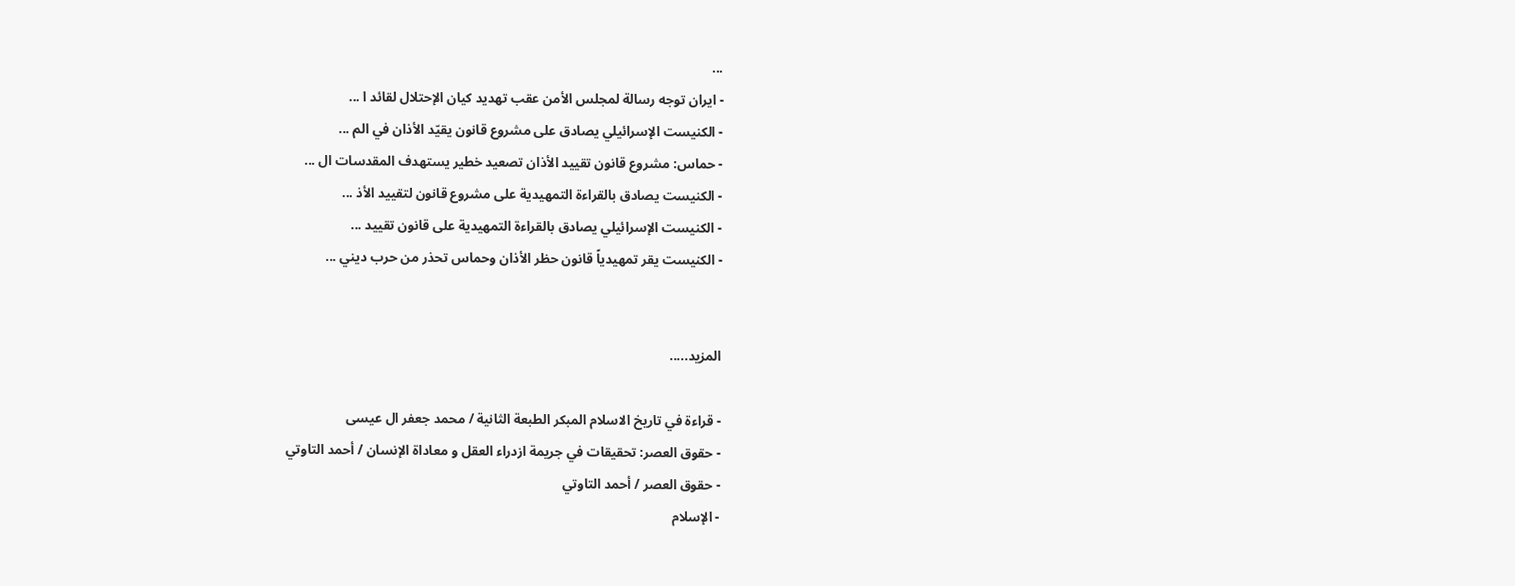...
- ايران توجه رسالة لمجلس الأمن عقب تهديد كيان الإحتلال لقائد ا ...
- الكنيست الإسرائيلي يصادق على مشروع قانون يقيّد الأذان في الم ...
- حماس: مشروع قانون تقييد الأذان تصعيد خطير يستهدف المقدسات ال ...
- الكنيست يصادق بالقراءة التمهيدية على مشروع قانون لتقييد الأذ ...
- الكنيست الإسرائيلي يصادق بالقراءة التمهيدية على قانون تقييد ...
- الكنيست يقر تمهيدياً قانون حظر الأذان وحماس تحذر من حرب ديني ...


المزيد.....

- قراءة في تاريخ الاسلام المبكر الطبعة الثانية / محمد جعفر ال عيسى
- حقوق العصر: تحقيقات في جريمة ازدراء العقل و معاداة الإنسان / أحمد التاوتي
- حقوق العصر / أحمد التاوتي
- الإسلام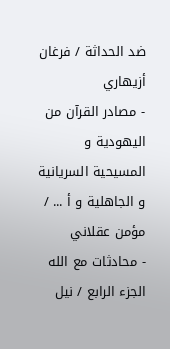ضد الحداثة / فرغان أزيهاري
- مصادر القرآن من اليهودية و المسيحية السريانية و الجاهلية و أ ... / مؤمن عقلاني
- محادثات مع الله الجزء الرابع / نيل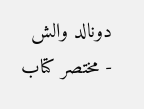دونالد والش
- مختصر كتاب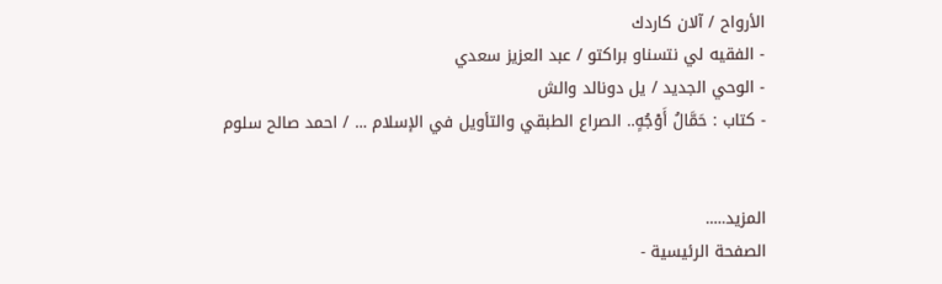الأرواح / آلان كاردك
- الفقيه لي نتسناو براكتو / عبد العزيز سعدي
- الوحي الجديد / يل دونالد والش
- كتاب : حَمَّالُ أَوْجُهٍ.. الصراع الطبقي والتأويل في الإسلام ... / احمد صالح سلوم


المزيد.....
الصفحة الرئيسية -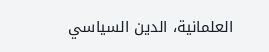العلمانية، الدين السياسي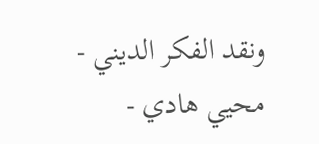ونقد الفكر الديني - محيي هادي -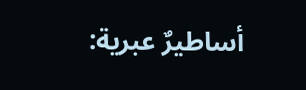أساطيرٌ عبرية: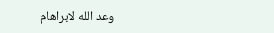وعد الله لابراهام